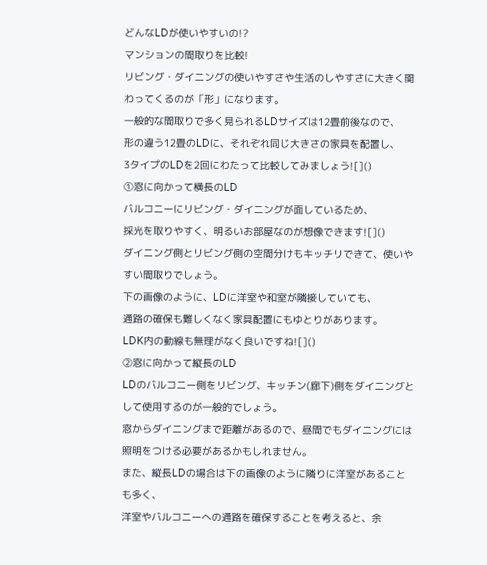どんなLDが使いやすいの!?
マンションの間取りを比較!
リビング・ダイニングの使いやすさや生活のしやすさに大きく関わってくるのが「形」になります。
一般的な間取りで多く見られるLDサイズは12畳前後なので、
形の違う12畳のLDに、それぞれ同じ大きさの家具を配置し、
3タイプのLDを2回にわたって比較してみましょう![]()
①窓に向かって横長のLD
バルコニーにリビング・ダイニングが面しているため、
採光を取りやすく、明るいお部屋なのが想像できます![]()
ダイニング側とリビング側の空間分けもキッチリできて、使いやすい間取りでしょう。
下の画像のように、LDに洋室や和室が隣接していても、
通路の確保も難しくなく家具配置にもゆとりがあります。
LDK内の動線も無理がなく良いですね![]()
②窓に向かって縦長のLD
LDのバルコニー側をリビング、キッチン(廊下)側をダイニングとして使用するのが一般的でしょう。
窓からダイニングまで距離があるので、昼間でもダイニングには照明をつける必要があるかもしれません。
また、縦長LDの場合は下の画像のように隣りに洋室があることも多く、
洋室やバルコニーへの通路を確保することを考えると、余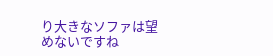り大きなソファは望めないですね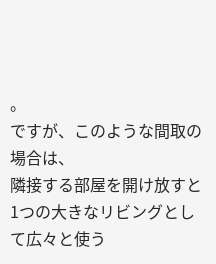。
ですが、このような間取の場合は、
隣接する部屋を開け放すと1つの大きなリビングとして広々と使う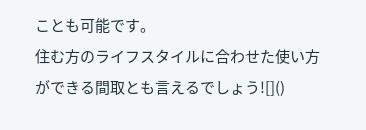ことも可能です。
住む方のライフスタイルに合わせた使い方ができる間取とも言えるでしょう![]()